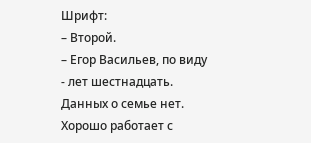Шрифт:
– Второй.
– Егор Васильев, по виду - лет шестнадцать. Данных о семье нет. Хорошо работает с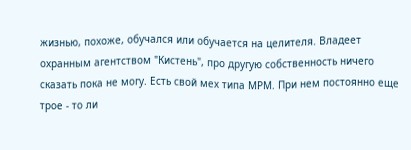жизнью, похоже, обучался или обучается на целителя. Владеет охранным агентством "Кистень", про другую собственность ничего сказать пока не могу. Есть свой мех типа МРМ. При нем постоянно еще трое - то ли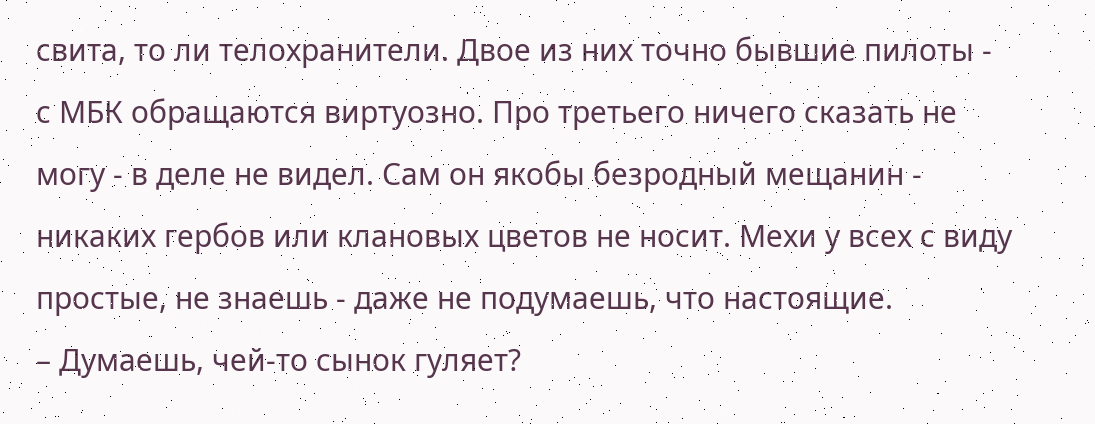свита, то ли телохранители. Двое из них точно бывшие пилоты - с МБК обращаются виртуозно. Про третьего ничего сказать не могу - в деле не видел. Сам он якобы безродный мещанин - никаких гербов или клановых цветов не носит. Мехи у всех с виду простые, не знаешь - даже не подумаешь, что настоящие.
– Думаешь, чей-то сынок гуляет?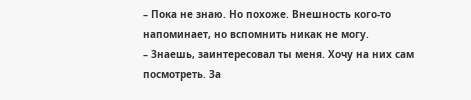– Пока не знаю. Но похоже. Внешность кого-то напоминает, но вспомнить никак не могу.
– Знаешь, заинтересовал ты меня. Хочу на них сам посмотреть. За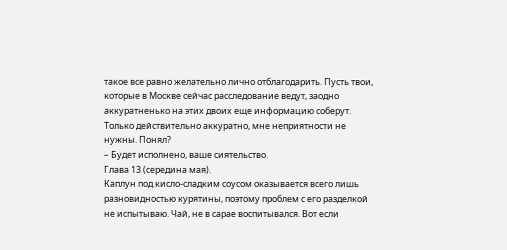такое все равно желательно лично отблагодарить. Пусть твои, которые в Москве сейчас расследование ведут, заодно аккуратненько на этих двоих еще информацию соберут. Только действительно аккуратно, мне неприятности не нужны. Понял?
– Будет исполнено, ваше сиятельство.
Глава 13 (середина мая).
Каплун под кисло-сладким соусом оказывается всего лишь разновидностью курятины, поэтому проблем с его разделкой не испытываю. Чай, не в сарае воспитывался. Вот если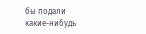бы подали какие-нибудь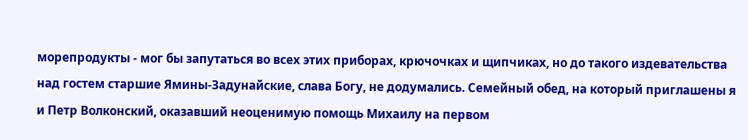морепродукты - мог бы запутаться во всех этих приборах, крючочках и щипчиках, но до такого издевательства над гостем старшие Ямины-Задунайские, слава Богу, не додумались. Семейный обед, на который приглашены я и Петр Волконский, оказавший неоценимую помощь Михаилу на первом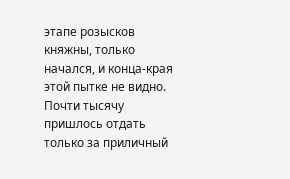этапе розысков княжны, только начался, и конца-края этой пытке не видно.
Почти тысячу пришлось отдать только за приличный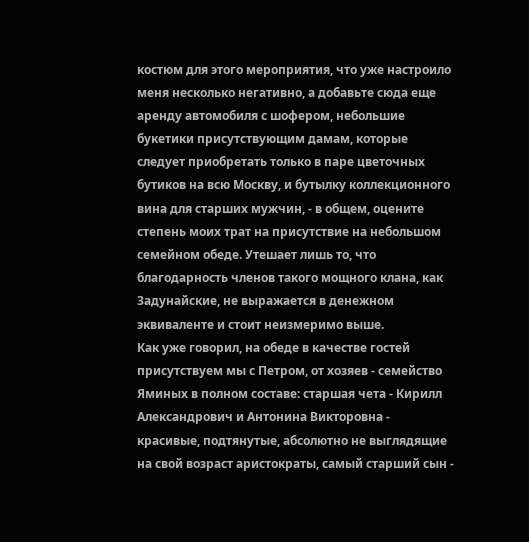костюм для этого мероприятия, что уже настроило меня несколько негативно, а добавьте сюда еще аренду автомобиля с шофером, небольшие букетики присутствующим дамам, которые следует приобретать только в паре цветочных бутиков на всю Москву, и бутылку коллекционного вина для старших мужчин, - в общем, оцените степень моих трат на присутствие на небольшом семейном обеде. Утешает лишь то, что благодарность членов такого мощного клана, как Задунайские, не выражается в денежном эквиваленте и стоит неизмеримо выше.
Как уже говорил, на обеде в качестве гостей присутствуем мы с Петром, от хозяев - семейство Яминых в полном составе: старшая чета - Кирилл Александрович и Антонина Викторовна - красивые, подтянутые, абсолютно не выглядящие на свой возраст аристократы, самый старший сын -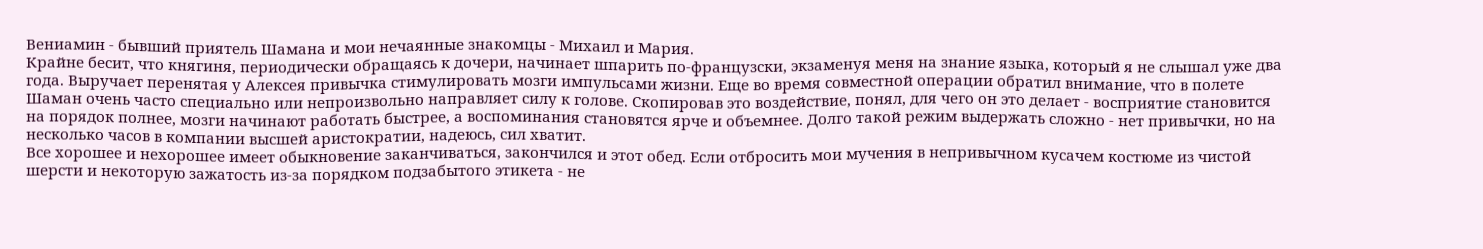Вениамин - бывший приятель Шамана и мои нечаянные знакомцы - Михаил и Мария.
Крайне бесит, что княгиня, периодически обращаясь к дочери, начинает шпарить по-французски, экзаменуя меня на знание языка, который я не слышал уже два года. Выручает перенятая у Алексея привычка стимулировать мозги импульсами жизни. Еще во время совместной операции обратил внимание, что в полете Шаман очень часто специально или непроизвольно направляет силу к голове. Скопировав это воздействие, понял, для чего он это делает - восприятие становится на порядок полнее, мозги начинают работать быстрее, а воспоминания становятся ярче и объемнее. Долго такой режим выдержать сложно - нет привычки, но на несколько часов в компании высшей аристократии, надеюсь, сил хватит.
Все хорошее и нехорошее имеет обыкновение заканчиваться, закончился и этот обед. Если отбросить мои мучения в непривычном кусачем костюме из чистой шерсти и некоторую зажатость из-за порядком подзабытого этикета - не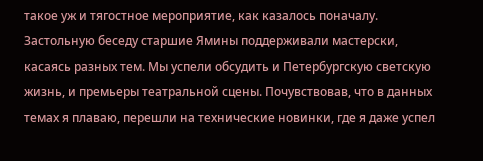такое уж и тягостное мероприятие, как казалось поначалу. Застольную беседу старшие Ямины поддерживали мастерски, касаясь разных тем. Мы успели обсудить и Петербургскую светскую жизнь, и премьеры театральной сцены. Почувствовав, что в данных темах я плаваю, перешли на технические новинки, где я даже успел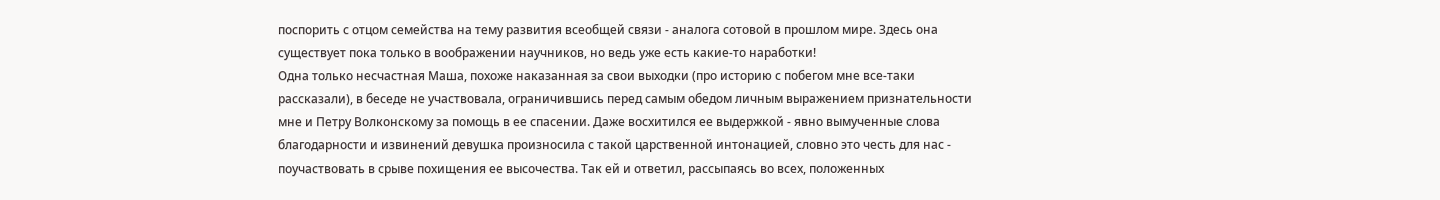поспорить с отцом семейства на тему развития всеобщей связи - аналога сотовой в прошлом мире. Здесь она существует пока только в воображении научников, но ведь уже есть какие-то наработки!
Одна только несчастная Маша, похоже наказанная за свои выходки (про историю с побегом мне все-таки рассказали), в беседе не участвовала, ограничившись перед самым обедом личным выражением признательности мне и Петру Волконскому за помощь в ее спасении. Даже восхитился ее выдержкой - явно вымученные слова благодарности и извинений девушка произносила с такой царственной интонацией, словно это честь для нас - поучаствовать в срыве похищения ее высочества. Так ей и ответил, рассыпаясь во всех, положенных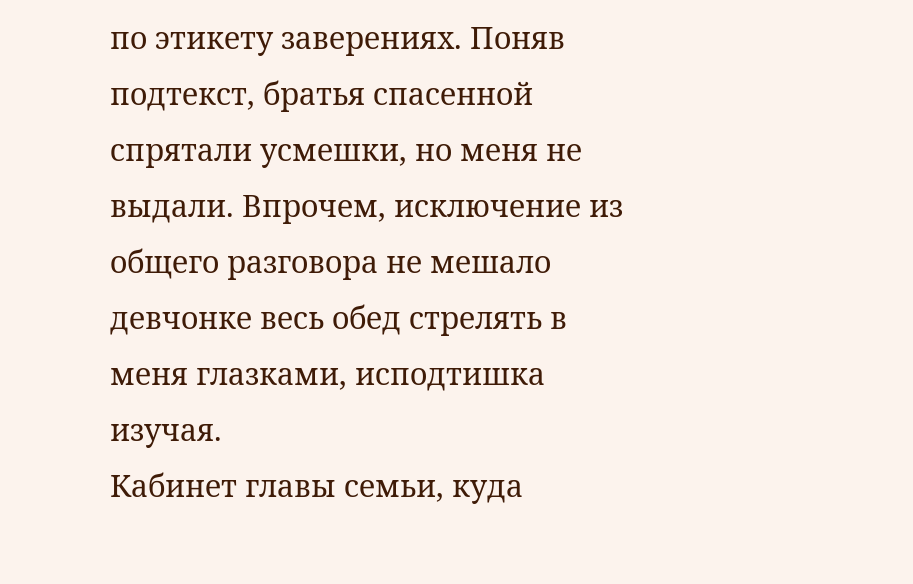по этикету заверениях. Поняв подтекст, братья спасенной спрятали усмешки, но меня не выдали. Впрочем, исключение из общего разговора не мешало девчонке весь обед стрелять в меня глазками, исподтишка изучая.
Кабинет главы семьи, куда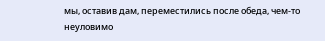мы, оставив дам, переместились после обеда, чем-то неуловимо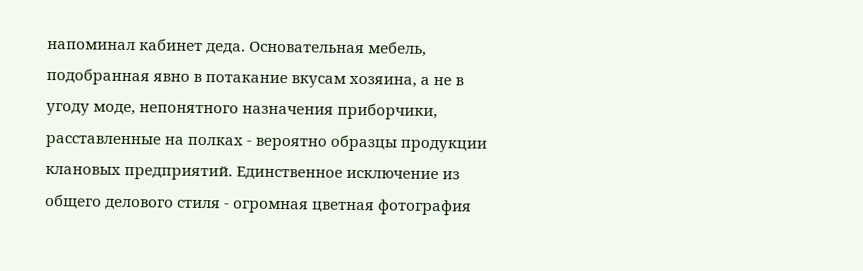напоминал кабинет деда. Основательная мебель, подобранная явно в потакание вкусам хозяина, а не в угоду моде, непонятного назначения приборчики, расставленные на полках - вероятно образцы продукции клановых предприятий. Единственное исключение из общего делового стиля - огромная цветная фотография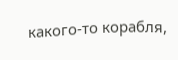какого-то корабля,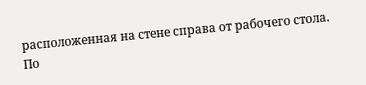расположенная на стене справа от рабочего стола. По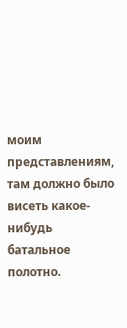моим представлениям, там должно было висеть какое-нибудь батальное полотно.